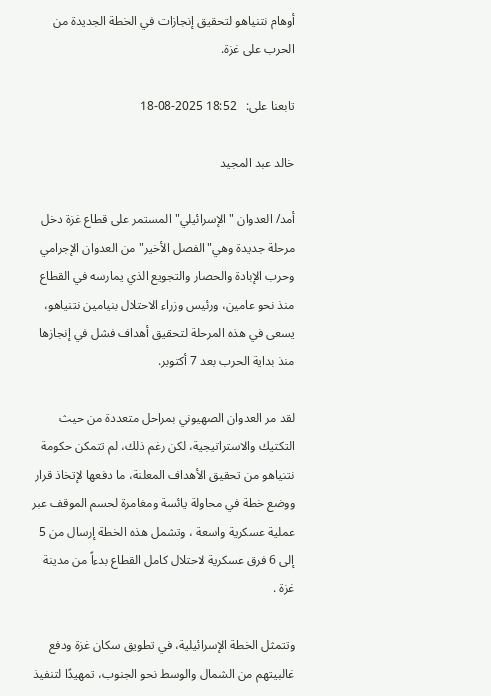أوهام نتنياهو لتحقيق إنجازات في الخطة الجديدة من الحرب على غزة.

تابعنا على:   18:52 2025-08-18

خالد عبد المجيد

أمد/ العدوان "الإسرائيلي" المستمر على قطاع غزة دخل مرحلة جديدة وهي"الفصل الأخير" من العدوان الإجرامي وحرب الإبادة والحصار والتجويع الذي يمارسه في القطاع منذ نحو عامين، ورئيس وزراء الاحتلال بنيامين نتنياهو، يسعى في هذه المرحلة لتحقيق أهداف فشل في إنجازها منذ بداية الحرب بعد 7 أكتوبر.

لقد مر العدوان الصهيوني بمراحل متعددة من حيث التكتيك والاستراتيجية، لكن رغم ذلك، لم تتمكن حكومة نتنياهو من تحقيق الأهداف المعلنة، ما دفعها لإتخاذ قرار ووضع خطة في محاولة يائسة ومغامرة لحسم الموقف عبر عملية عسكرية واسعة ، وتشمل هذه الخطة إرسال من 5  إلى 6 فرق عسكرية لاحتلال كامل القطاع بدءاً من مدينة غزة .

وتتمثل الخطة الإسرائيلية، في تطويق سكان غزة ودفع غالبيتهم من الشمال والوسط نحو الجنوب، تمهيدًا لتنفيذ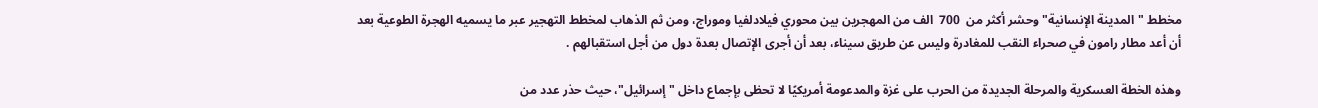مخطط "المدينة الإنسانية" وحشر أكثر من  700  الف من المهجرين بين محوري فيلادلفيا وموراج، ومن ثم الذهاب لمخطط التهجير عبر ما يسميه الهجرة الطوعية بعد أن أعد مطار رامون في صحراء النقب للمغادرة وليس عن طريق سيناء، بعد أن أجرى الإتصال بعدة دول من أجل استقبالهم .

وهذه الخطة العسكرية والمرحلة الجديدة من الحرب على غزة والمدعومة أمريكيًا لا تحظى بإجماع داخل "إسرائيل"، حيث حذر عدد من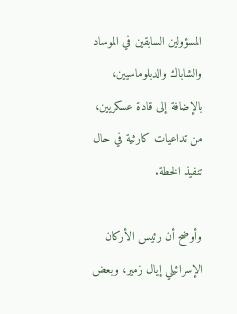المسؤولين السابقين في الموساد والشاباك والدبلوماسيين، بالإضافة إلى قادة عسكريين، من تداعيات كارثية في حال تنفيذ الخطة.

وأوضح أن رئيس الأركان الإسرائيلي إيال زمير، وبعض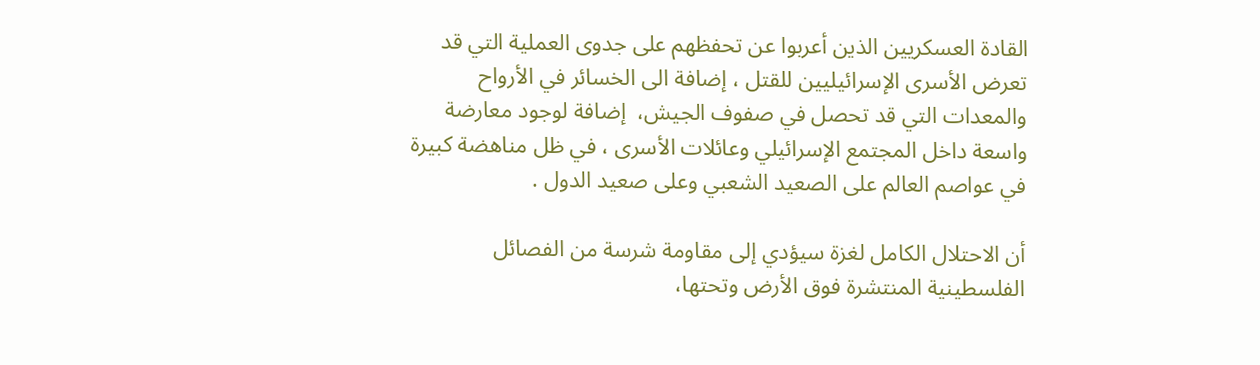القادة العسكريين الذين أعربوا عن تحفظهم على جدوى العملية التي قد تعرض الأسرى الإسرائيليين للقتل ، إضافة الى الخسائر في الأرواح والمعدات التي قد تحصل في صفوف الجيش،  إضافة لوجود معارضة واسعة داخل المجتمع الإسرائيلي وعائلات الأسرى ، في ظل مناهضة كبيرة في عواصم العالم على الصعيد الشعبي وعلى صعيد الدول .

أن الاحتلال الكامل لغزة سيؤدي إلى مقاومة شرسة من الفصائل الفلسطينية المنتشرة فوق الأرض وتحتها،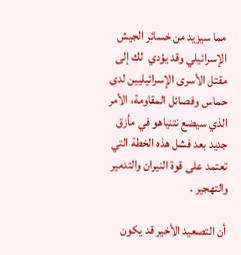مما سيزيد من خسائر الجيش الإسرائيلي وقد يؤدي  لك إلى مقتل الأسرى الإسرائيليين لدى حماس وفصائل المقاومة، الأمر الذي سيضع نتنياهو في مأزق جديد بعد فشل هذه الخطة التي تعتمد على قوة النيران والتدمير والتهجير .

 أن التصعيد الأخير قد يكون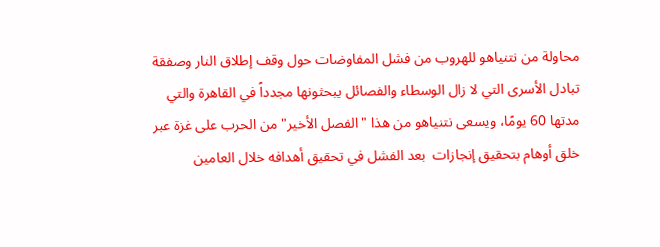محاولة من نتنياهو للهروب من فشل المفاوضات حول وقف إطلاق النار وصفقة تبادل الأسرى التي لا زال الوسطاء والفصائل يبحثونها مجدداً في القاهرة والتي مدتها 60 يومًا، ويسعى نتنياهو من هذا "الفصل الأخير" من الحرب على غزة عبر خلق أوهام بتحقيق إنجازات  بعد الفشل في تحقيق أهدافه خلال العامين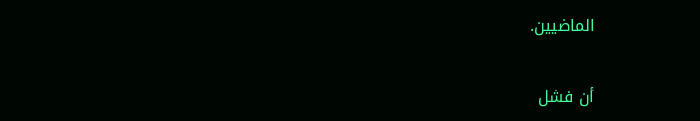الماضيين.

أن فشل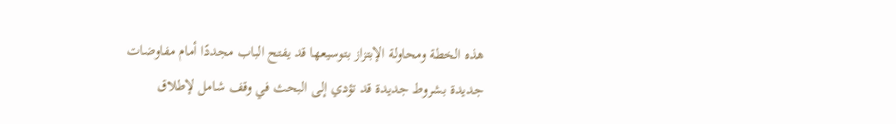هذه الخطة ومحاولة الإبتزاز بتوسيعها قد يفتح الباب مجددًا أمام مفاوضات جديدة بشروط جديدة قد تؤدي إلى البحث في وقف شامل لإطلاق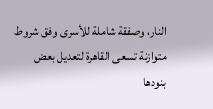النار، وصفقة شاملة للأسرى وفق شروط متوازنة تسعى القاهرة لتعديل بعض بنودها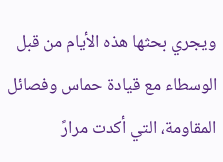ويجري بحثها هذه الأيام من قبل الوسطاء مع قيادة حماس وفصائل المقاومة، التي أكدت مرارً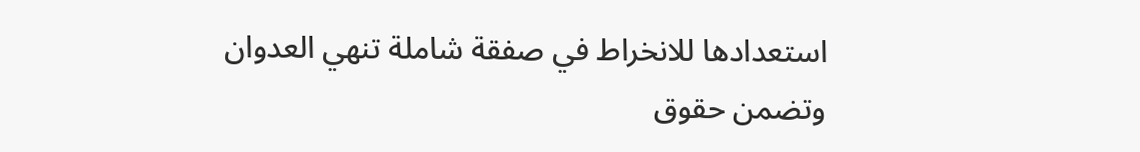استعدادها للانخراط في صفقة شاملة تنهي العدوان وتضمن حقوق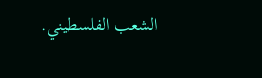الشعب الفلسطيني.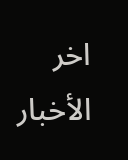اخر الأخبار